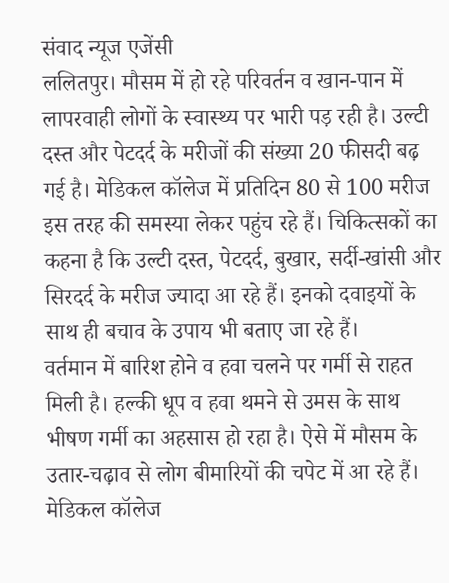संवाद न्यूज एजेंसी
ललितपुर। मौसम में हो रहे परिवर्तन व खान-पान में लापरवाही लोगों के स्वास्थ्य पर भारी पड़ रही है। उल्टी दस्त और पेटदर्द के मरीजों की संख्या 20 फीसदी बढ़ गई है। मेडिकल कॉलेज में प्रतिदिन 80 से 100 मरीज इस तरह की समस्या लेकर पहुंच रहे हैं। चिकित्सकों का कहना है कि उल्टी दस्त, पेटदर्द, बुखार, सर्दी-खांसी और सिरदर्द के मरीज ज्यादा आ रहे हैं। इनको दवाइयों के साथ ही बचाव के उपाय भी बताए जा रहे हैं।
वर्तमान में बारिश होने व हवा चलने पर गर्मी से राहत मिली है। हल्की धूप व हवा थमने से उमस के साथ भीषण गर्मी का अहसास हो रहा है। ऐसे में मौसम के उतार-चढ़ाव से लोग बीमारियों की चपेट में आ रहे हैं। मेडिकल कॉलेज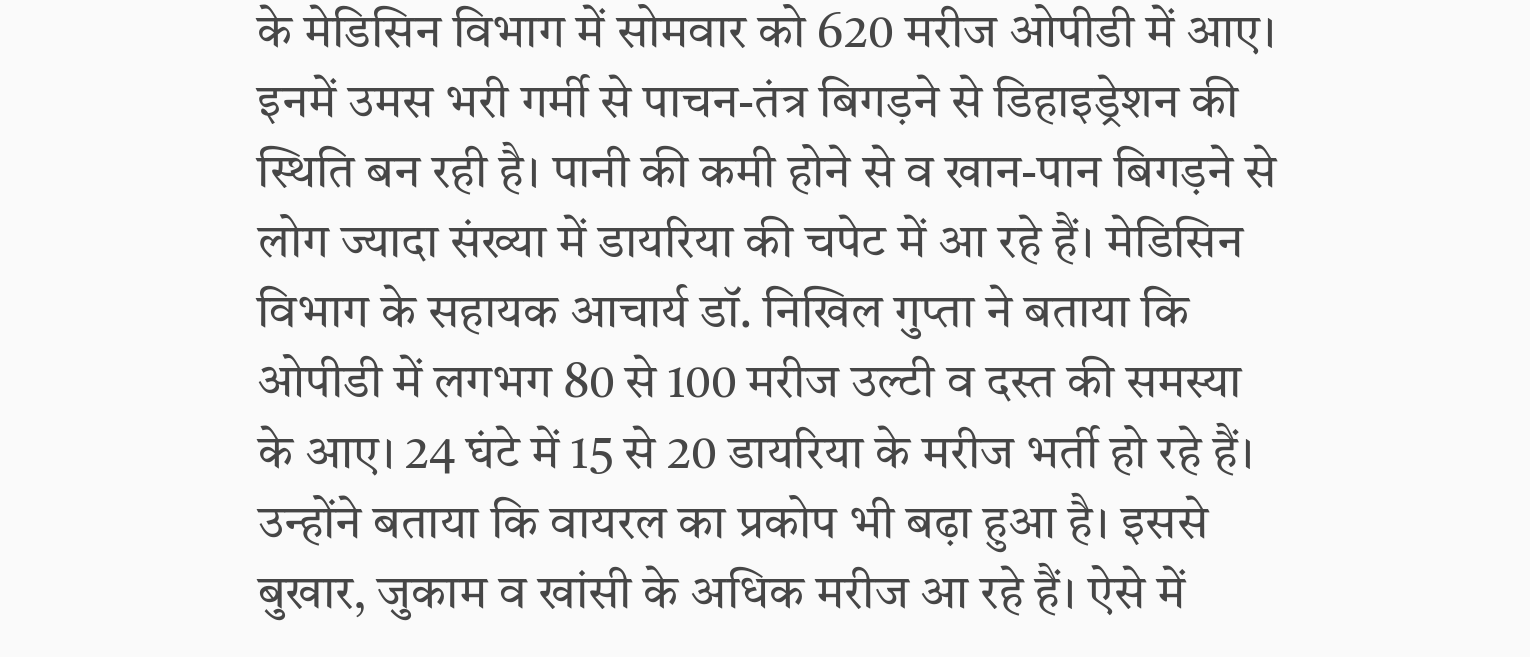के मेडिसिन विभाग में सोमवार को 620 मरीज ओपीडी में आए।
इनमें उमस भरी गर्मी से पाचन-तंत्र बिगड़ने से डिहाइड्रेशन की स्थिति बन रही है। पानी की कमी होने से व खान-पान बिगड़ने से लोग ज्यादा संख्या में डायरिया की चपेट में आ रहे हैं। मेडिसिन विभाग के सहायक आचार्य डॉ. निखिल गुप्ता ने बताया कि ओपीडी में लगभग 80 से 100 मरीज उल्टी व दस्त की समस्या के आए। 24 घंटे में 15 से 20 डायरिया के मरीज भर्ती हो रहे हैं। उन्होंने बताया कि वायरल का प्रकोप भी बढ़ा हुआ है। इससे बुखार, जुकाम व खांसी के अधिक मरीज आ रहे हैं। ऐसे में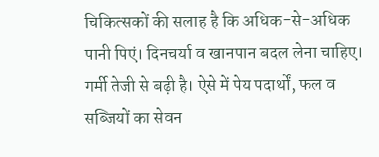चिकित्सकों की सलाह है कि अधिक-से-अधिक पानी पिएं। दिनचर्या व खानपान बदल लेना चाहिए। गर्मी तेजी से बढ़ी है। ऐसे में पेय पदार्थों, फल व सब्जियों का सेवन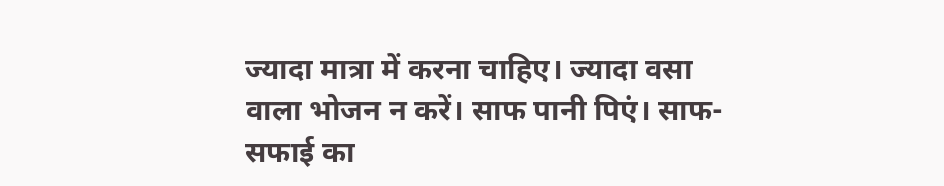ज्यादा मात्रा में करना चाहिए। ज्यादा वसा वाला भोजन न करें। साफ पानी पिएं। साफ-सफाई का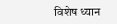विशेष ध्यान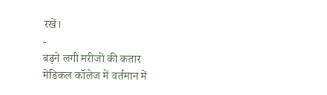रखें।
-
बढ़ने लगीं मरीजों की कतार
मेडिकल कॉलेज में वर्तमान में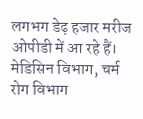लगभग डेढ़ हजार मरीज ओपीडी में आ रहे हैं। मेडिसिन विभाग, चर्म रोग विभाग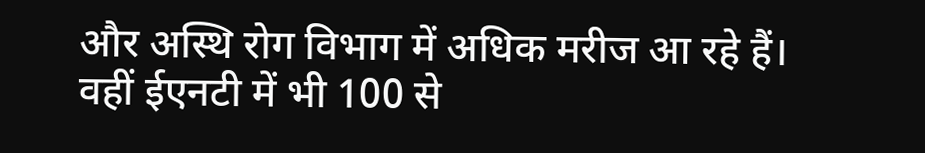और अस्थि रोग विभाग में अधिक मरीज आ रहे हैं। वहीं ईएनटी में भी 100 से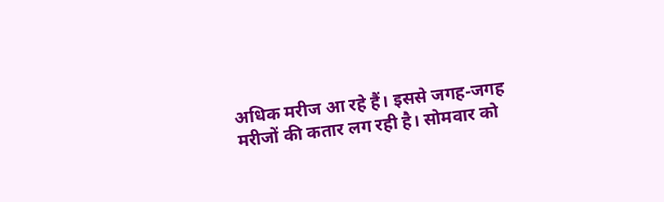अधिक मरीज आ रहे हैं। इससे जगह-जगह मरीजों की कतार लग रही है। सोमवार को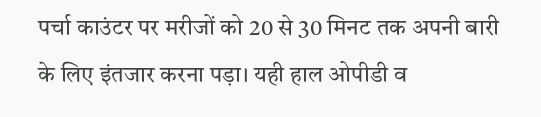पर्चा काउंटर पर मरीजों को 20 से 30 मिनट तक अपनी बारी के लिए इंतजार करना पड़ा। यही हाल ओपीडी व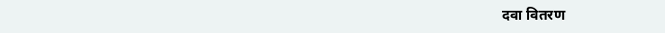दवा वितरण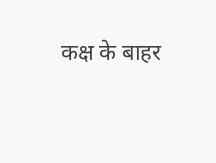कक्ष के बाहर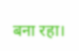बना रहा।